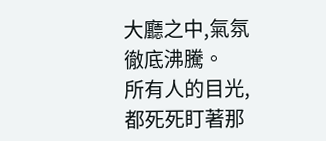大廳之中,氣氛徹底沸騰。
所有人的目光,都死死盯著那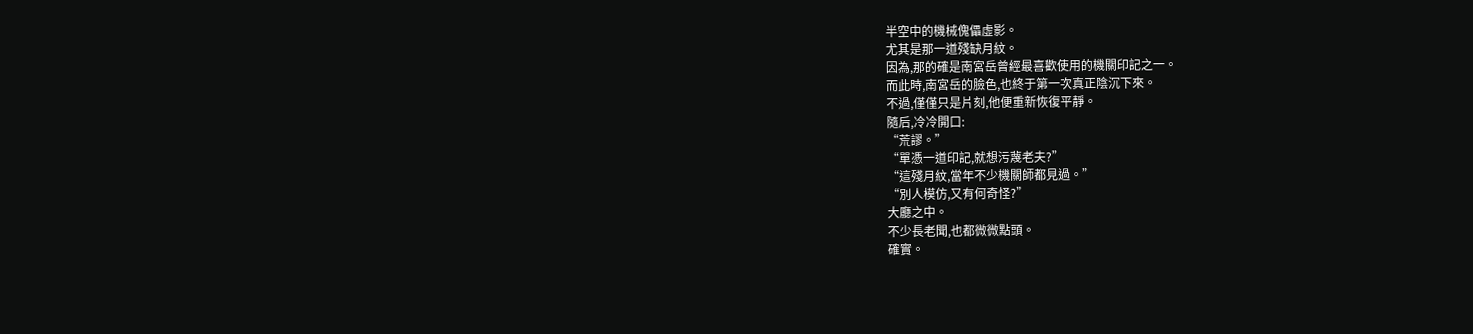半空中的機械傀儡虛影。
尤其是那一道殘缺月紋。
因為,那的確是南宮岳曾經最喜歡使用的機關印記之一。
而此時,南宮岳的臉色,也終于第一次真正陰沉下來。
不過,僅僅只是片刻,他便重新恢復平靜。
隨后,冷冷開口:
“荒謬。”
“單憑一道印記,就想污蔑老夫?”
“這殘月紋,當年不少機關師都見過。”
“別人模仿,又有何奇怪?”
大廳之中。
不少長老聞,也都微微點頭。
確實。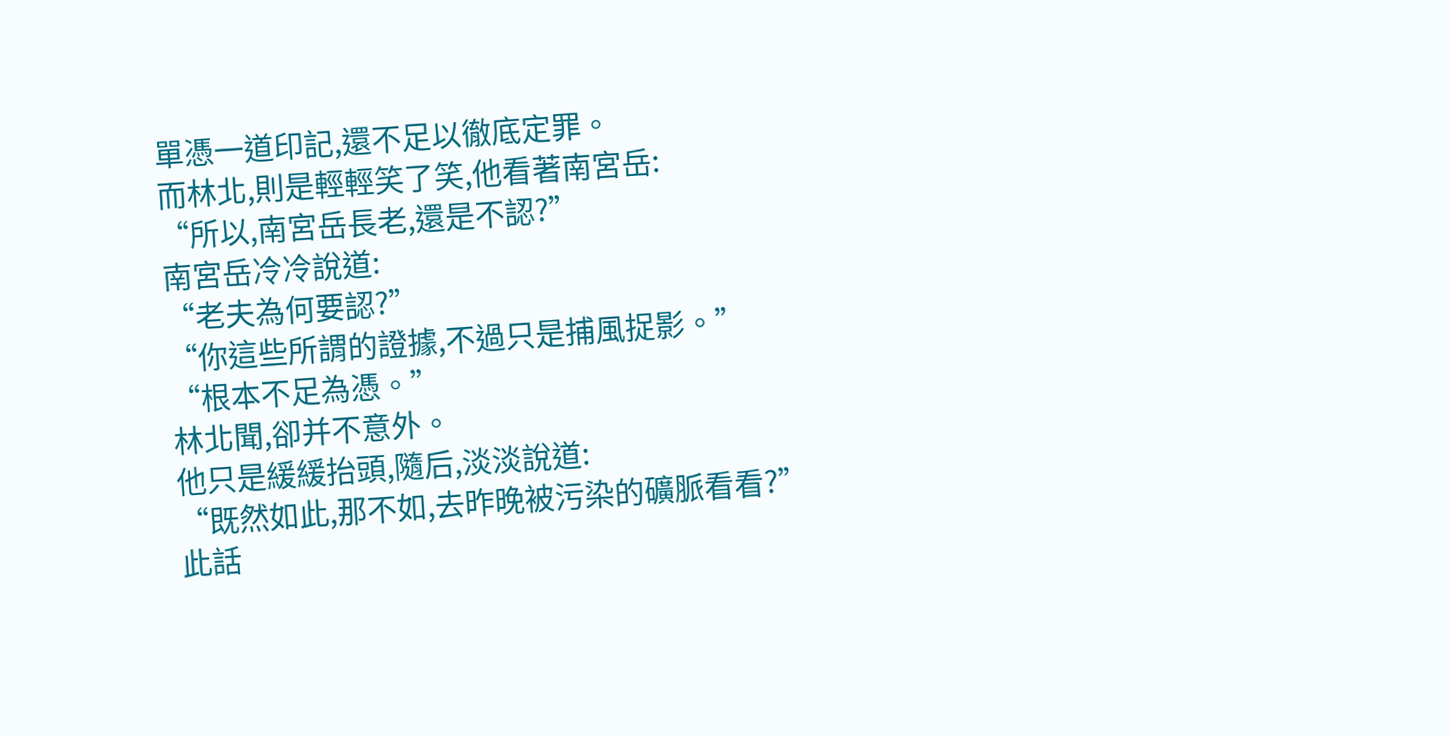單憑一道印記,還不足以徹底定罪。
而林北,則是輕輕笑了笑,他看著南宮岳:
“所以,南宮岳長老,還是不認?”
南宮岳冷冷說道:
“老夫為何要認?”
“你這些所謂的證據,不過只是捕風捉影。”
“根本不足為憑。”
林北聞,卻并不意外。
他只是緩緩抬頭,隨后,淡淡說道:
“既然如此,那不如,去昨晚被污染的礦脈看看?”
此話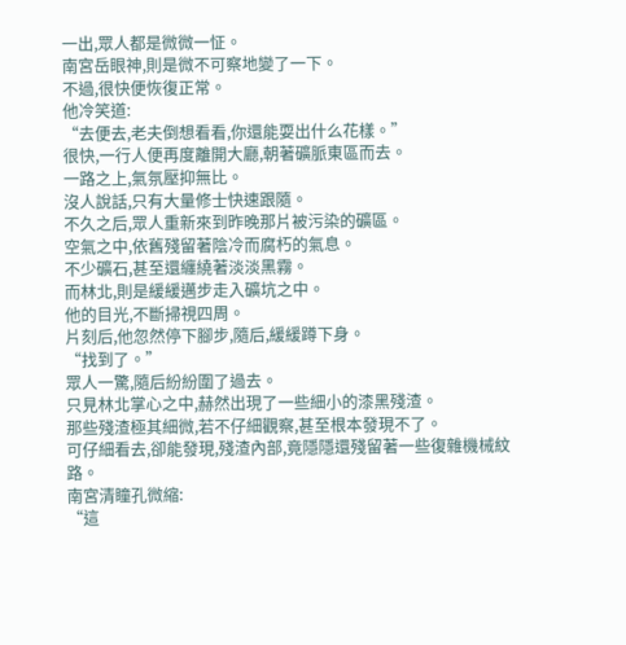一出,眾人都是微微一怔。
南宮岳眼神,則是微不可察地變了一下。
不過,很快便恢復正常。
他冷笑道:
“去便去,老夫倒想看看,你還能耍出什么花樣。”
很快,一行人便再度離開大廳,朝著礦脈東區而去。
一路之上,氣氛壓抑無比。
沒人說話,只有大量修士快速跟隨。
不久之后,眾人重新來到昨晚那片被污染的礦區。
空氣之中,依舊殘留著陰冷而腐朽的氣息。
不少礦石,甚至還纏繞著淡淡黑霧。
而林北,則是緩緩邁步走入礦坑之中。
他的目光,不斷掃視四周。
片刻后,他忽然停下腳步,隨后,緩緩蹲下身。
“找到了。”
眾人一驚,隨后紛紛圍了過去。
只見林北掌心之中,赫然出現了一些細小的漆黑殘渣。
那些殘渣極其細微,若不仔細觀察,甚至根本發現不了。
可仔細看去,卻能發現,殘渣內部,竟隱隱還殘留著一些復雜機械紋路。
南宮清瞳孔微縮:
“這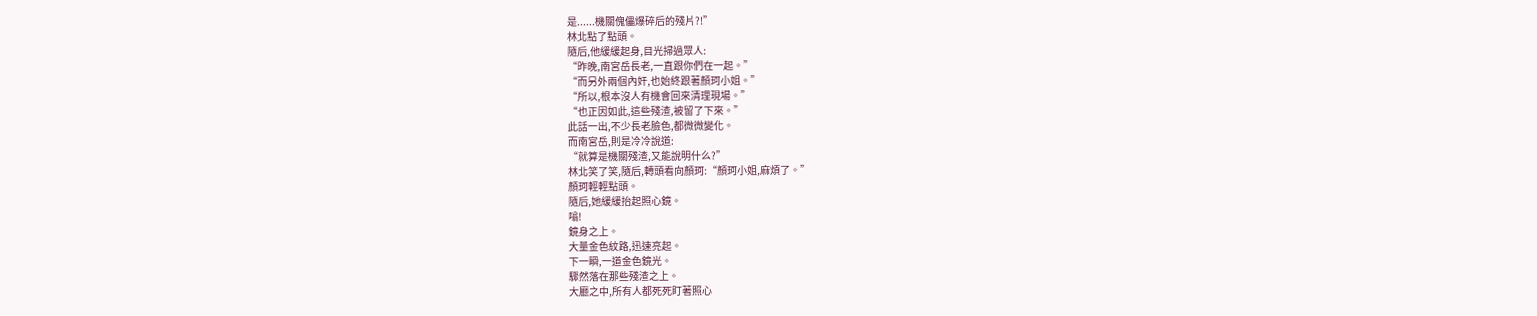是......機關傀儡爆碎后的殘片?!”
林北點了點頭。
隨后,他緩緩起身,目光掃過眾人:
“昨晚,南宮岳長老,一直跟你們在一起。”
“而另外兩個內奸,也始終跟著顏珂小姐。”
“所以,根本沒人有機會回來清理現場。”
“也正因如此,這些殘渣,被留了下來。”
此話一出,不少長老臉色,都微微變化。
而南宮岳,則是冷冷說道:
“就算是機關殘渣,又能說明什么?”
林北笑了笑,隨后,轉頭看向顏珂:“顏珂小姐,麻煩了。”
顏珂輕輕點頭。
隨后,她緩緩抬起照心鏡。
嗡!
鏡身之上。
大量金色紋路,迅速亮起。
下一瞬,一道金色鏡光。
驟然落在那些殘渣之上。
大廳之中,所有人都死死盯著照心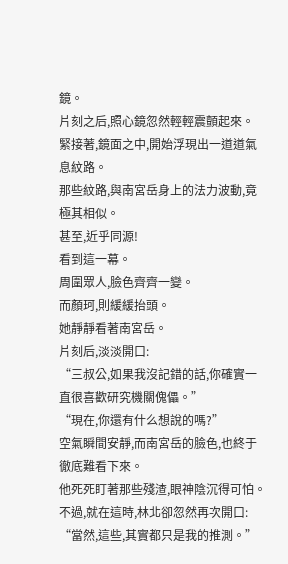鏡。
片刻之后,照心鏡忽然輕輕震顫起來。
緊接著,鏡面之中,開始浮現出一道道氣息紋路。
那些紋路,與南宮岳身上的法力波動,竟極其相似。
甚至,近乎同源!
看到這一幕。
周圍眾人,臉色齊齊一變。
而顏珂,則緩緩抬頭。
她靜靜看著南宮岳。
片刻后,淡淡開口:
“三叔公,如果我沒記錯的話,你確實一直很喜歡研究機關傀儡。”
“現在,你還有什么想說的嗎?”
空氣瞬間安靜,而南宮岳的臉色,也終于徹底難看下來。
他死死盯著那些殘渣,眼神陰沉得可怕。
不過,就在這時,林北卻忽然再次開口:
“當然,這些,其實都只是我的推測。”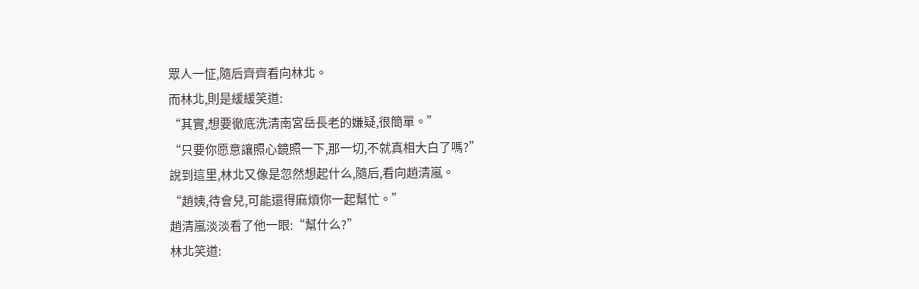眾人一怔,隨后齊齊看向林北。
而林北,則是緩緩笑道:
“其實,想要徹底洗清南宮岳長老的嫌疑,很簡單。”
“只要你愿意讓照心鏡照一下,那一切,不就真相大白了嗎?”
說到這里,林北又像是忽然想起什么,隨后,看向趙清嵐。
“趙姨,待會兒,可能還得麻煩你一起幫忙。”
趙清嵐淡淡看了他一眼:“幫什么?”
林北笑道: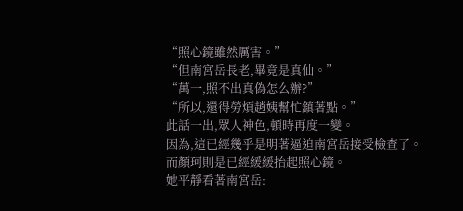“照心鏡雖然厲害。”
“但南宮岳長老,畢竟是真仙。”
“萬一,照不出真偽怎么辦?”
“所以,還得勞煩趙姨幫忙鎮著點。”
此話一出,眾人神色,頓時再度一變。
因為,這已經幾乎是明著逼迫南宮岳接受檢查了。
而顏珂則是已經緩緩抬起照心鏡。
她平靜看著南宮岳: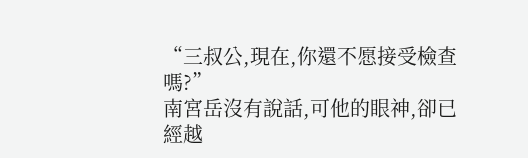“三叔公,現在,你還不愿接受檢查嗎?”
南宮岳沒有說話,可他的眼神,卻已經越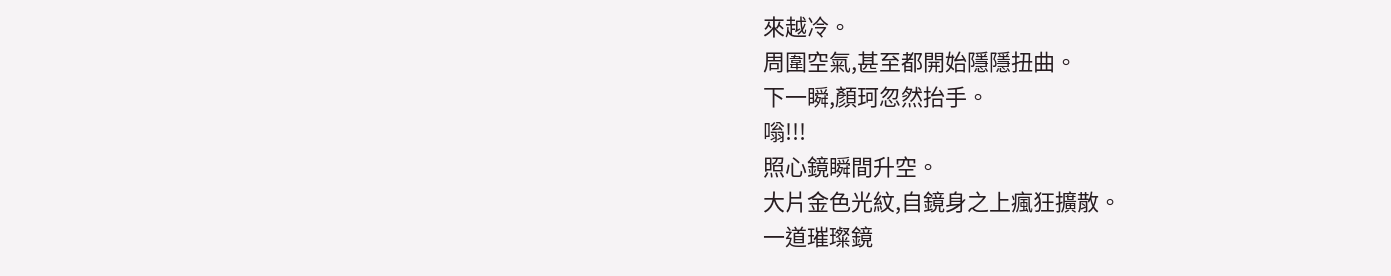來越冷。
周圍空氣,甚至都開始隱隱扭曲。
下一瞬,顏珂忽然抬手。
嗡!!!
照心鏡瞬間升空。
大片金色光紋,自鏡身之上瘋狂擴散。
一道璀璨鏡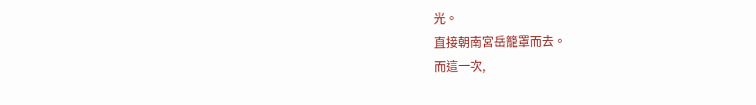光。
直接朝南宮岳籠罩而去。
而這一次,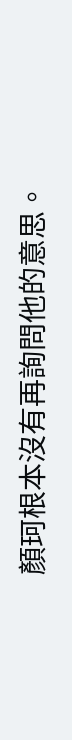顏珂根本沒有再詢問他的意思。